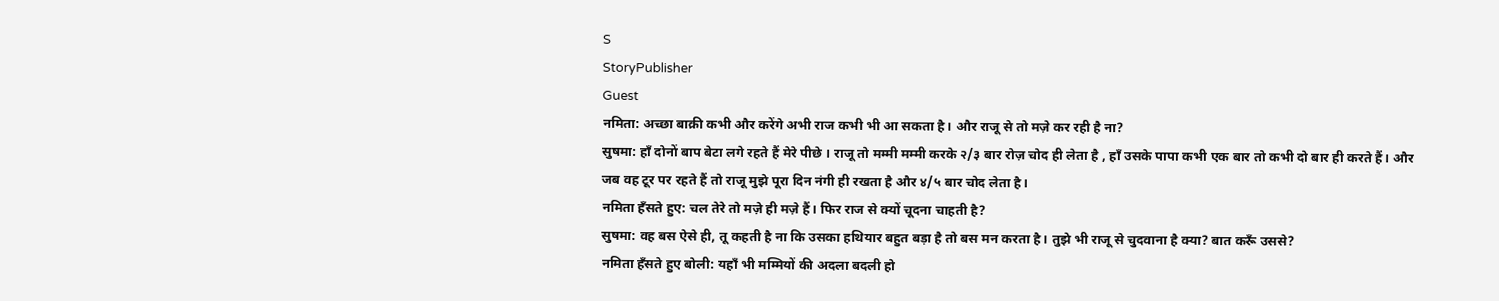S
StoryPublisher
Guest
नमिता: अच्छा बाक़ी कभी और करेंगे अभी राज कभी भी आ सकता है। और राजू से तो मज़े कर रही है ना?
सुषमा: हाँ दोनों बाप बेटा लगे रहते हैं मेरे पीछे । राजू तो मम्मी मम्मी करके २/३ बार रोज़ चोद ही लेता है , हाँ उसके पापा कभी एक बार तो कभी दो बार ही करते हैं। और जब वह टूर पर रहते हैं तो राजू मुझे पूरा दिन नंगी ही रखता है और ४/५ बार चोद लेता है।
नमिता हँसते हुए: चल तेरे तो मज़े ही मज़े हैं। फिर राज से क्यों चूदना चाहती है?
सुषमा: वह बस ऐसे ही, तू कहती है ना कि उसका हथियार बहुत बड़ा है तो बस मन करता है। तुझे भी राजू से चुदवाना है क्या? बात करूँ उससे?
नमिता हँसते हुए बोली: यहाँ भी मम्मियों की अदला बदली हो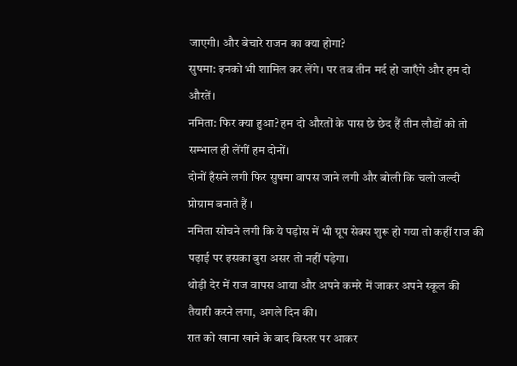जाएगी। और बेचारे राजन का क्या होगा?
सुषमा: इनको भी शामिल कर लेंगे। पर तब तीन मर्द हो जाएँगे और हम दो औरतें।
नमिता: फिर क्या हुआ? हम दो औरतों के पास छे छेद हैं तीन लौडों को तो सम्भाल ही लेंगीं हम दोनों।
दोनों हँसने लगी फिर सुषमा वापस जाने लगी और बोली कि चलो जल्दी प्रोग्राम बनाते हैं ।
नमिता सोचने लगी कि ये पड़ोस में भी ग्रूप सेक्स शुरू हो गया तो कहीं राज की पढ़ाई पर इसका बुरा असर तो नहीं पड़ेगा।
थोड़ी देर में राज वापस आया और अपने कमरे में जाकर अपने स्कूल की तैयारी करने लगा, अगले दिन की।
रात को खाना खाने के बाद बिस्तर पर आकर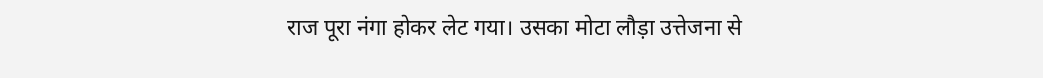राज पूरा नंगा होकर लेट गया। उसका मोटा लौड़ा उत्तेजना से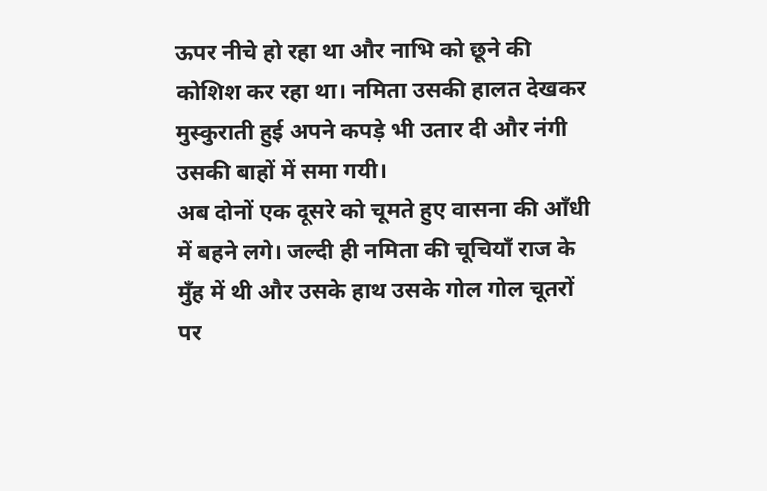ऊपर नीचे हो रहा था और नाभि को छूने की कोशिश कर रहा था। नमिता उसकी हालत देखकर मुस्कुराती हुई अपने कपड़े भी उतार दी और नंगी उसकी बाहों में समा गयी।
अब दोनों एक दूसरे को चूमते हुए वासना की आँधी में बहने लगे। जल्दी ही नमिता की चूचियाँ राज के मुँह में थी और उसके हाथ उसके गोल गोल चूतरों पर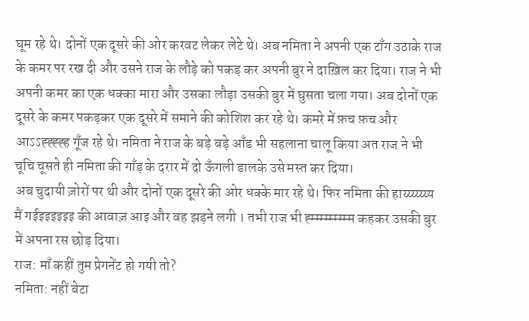घूम रहे थे। दोनों एक दूसरे की ओर करवट लेकर लेटे थे। अब नमिता ने अपनी एक टाँग उठाके राज के कमर पर रख दी और उसने राज के लौड़े को पकड़ कर अपनी बुर ने दाख़िल कर दिया। राज ने भी अपनी कमर का एक धक्का मारा और उसका लौड़ा उसकी बुर में घुसता चला गया। अब दोनों एक दूसरे के कमर पकड़कर एक दूसरे में समाने की कोशिश कर रहे थे। कमरे में फ़च फ़च और आऽऽह्ह्ह्ह्ह गूँज रहे थे। नमिता ने राज के बड़े बड़े आँड भी सहलाना चालू किया अत राज ने भी चूचि चूसते ही नमिता की गाँड़ के दरार में दो ऊँगली डालके उसे मस्त कर दिया।
अब चुदायी ज़ोरों पर थी और दोनों एक दूसरे की ओर धक्के मार रहे थे। फिर नमिता की हाय्य्य्य्य्य्य मैं गईइइइइइइ की आवाज़ आइ और वह झड़ने लगी । तभी राज भी ह्म्म्म्म्म्म्म्म्म कहकर उसकी बुर में अपना रस छोड़ दिया।
राज: माँ कहीं तुम प्रेगनेंट हो गयी तो?
नमिता: नहीं बेटा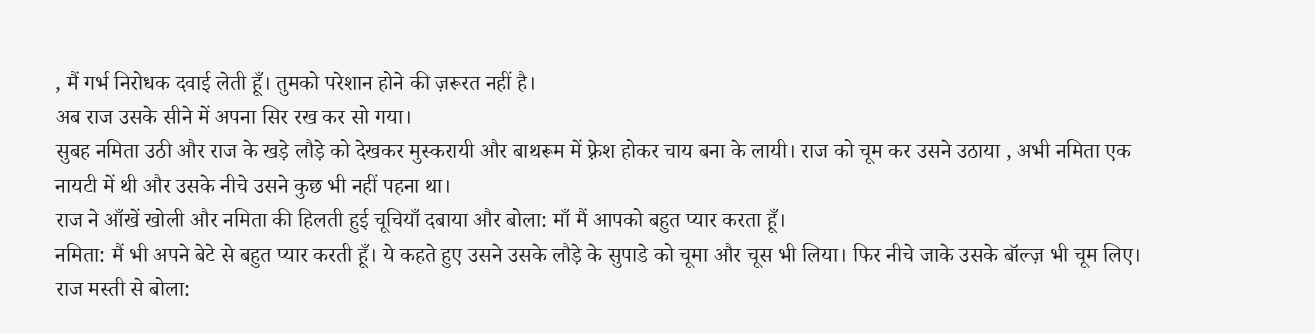, मैं गर्भ निरोधक दवाई लेती हूँ। तुमको परेशान होने की ज़रूरत नहीं है।
अब राज उसके सीने में अपना सिर रख कर सो गया।
सुबह नमिता उठी और राज के खड़े लौड़े को देखकर मुस्करायी और बाथरूम में फ़्रेश होकर चाय बना के लायी। राज को चूम कर उसने उठाया , अभी नमिता एक नायटी में थी और उसके नीचे उसने कुछ भी नहीं पहना था।
राज ने आँखें खोली और नमिता की हिलती हुई चूचियाँ दबाया और बोला: माँ मैं आपको बहुत प्यार करता हूँ।
नमिता: मैं भी अपने बेटे से बहुत प्यार करती हूँ। ये कहते हुए उसने उसके लौड़े के सुपाडे को चूमा और चूस भी लिया। फिर नीचे जाके उसके बॉल्ज़ भी चूम लिए।
राज मस्ती से बोला: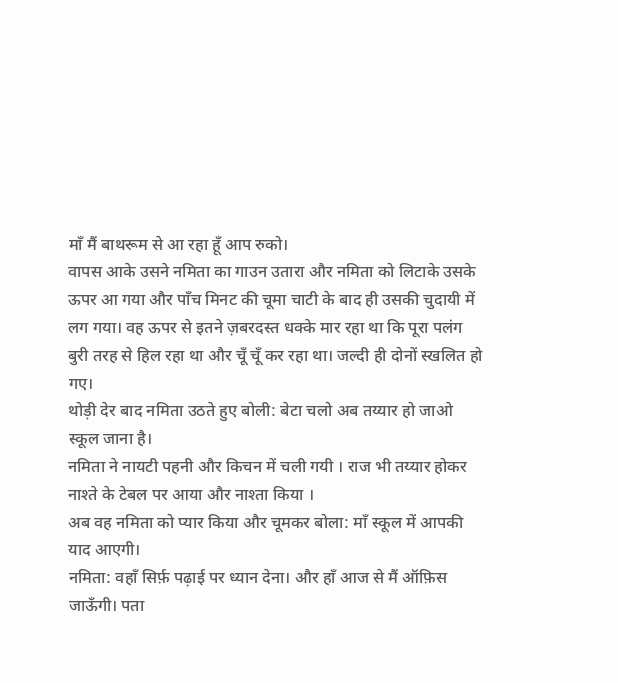माँ मैं बाथरूम से आ रहा हूँ आप रुको।
वापस आके उसने नमिता का गाउन उतारा और नमिता को लिटाके उसके ऊपर आ गया और पाँच मिनट की चूमा चाटी के बाद ही उसकी चुदायी में लग गया। वह ऊपर से इतने ज़बरदस्त धक्के मार रहा था कि पूरा पलंग बुरी तरह से हिल रहा था और चूँ चूँ कर रहा था। जल्दी ही दोनों स्खलित हो गए।
थोड़ी देर बाद नमिता उठते हुए बोली: बेटा चलो अब तय्यार हो जाओ स्कूल जाना है।
नमिता ने नायटी पहनी और किचन में चली गयी । राज भी तय्यार होकर नाश्ते के टेबल पर आया और नाश्ता किया ।
अब वह नमिता को प्यार किया और चूमकर बोला: माँ स्कूल में आपकी याद आएगी।
नमिता: वहाँ सिर्फ़ पढ़ाई पर ध्यान देना। और हाँ आज से मैं ऑफ़िस जाऊँगी। पता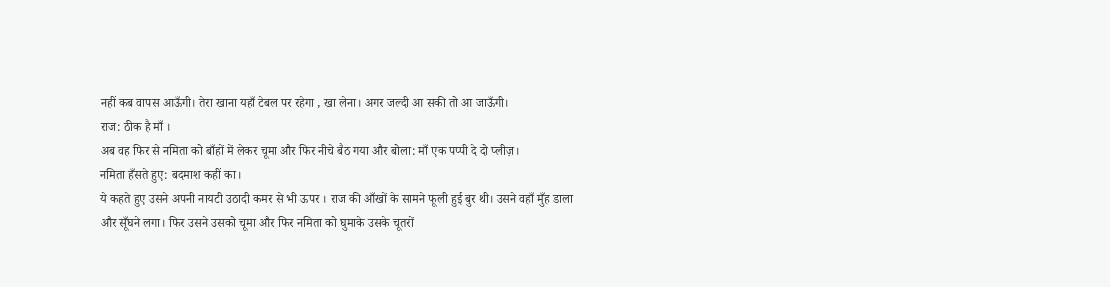नहीं कब वापस आऊँगी। तेरा खाना यहाँ टेबल पर रहेगा , खा लेना। अगर जल्दी आ सकी तो आ जाऊँगी।
राज: ठीक है माँ ।
अब वह फिर से नमिता को बाँहों में लेकर चूमा और फिर नीचे बैठ गया और बोला: माँ एक पप्पी दे दो प्लीज़।
नमिता हँसते हुए: बदमाश कहीं का।
ये कहते हुए उसने अपनी नायटी उठादी कमर से भी ऊपर । राज की आँखों के सामने फूली हुई बुर थी। उसने वहाँ मुँह डाला और सूँघने लगा। फिर उसने उसको चूमा और फिर नमिता को घुमाके उसके चूतरों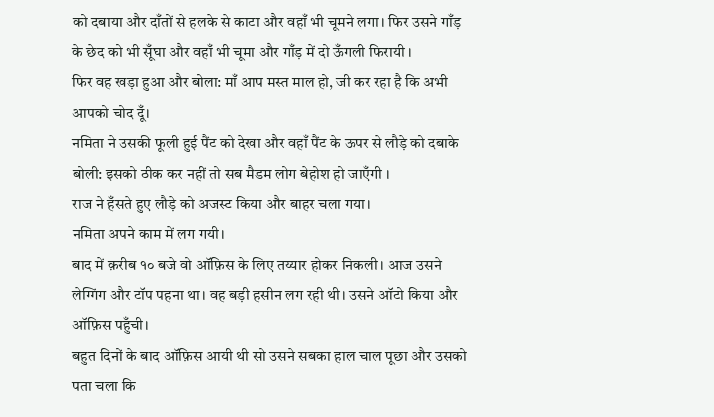को दबाया और दाँतों से हलके से काटा और वहाँ भी चूमने लगा। फिर उसने गाँड़ के छेद को भी सूँघा और वहाँ भी चूमा और गाँड़ में दो ऊँगली फिरायी ।
फिर वह खड़ा हुआ और बोला: माँ आप मस्त माल हो, जी कर रहा है कि अभी आपको चोद दूँ।
नमिता ने उसकी फूली हुई पैंट को देखा और वहाँ पैंट के ऊपर से लौड़े को दबाके बोली: इसको ठीक कर नहीं तो सब मैडम लोग बेहोश हो जाएँगी ।
राज ने हँसते हुए लौड़े को अजस्ट किया और बाहर चला गया।
नमिता अपने काम में लग गयी।
बाद में क़रीब १० बजे वो ऑफ़िस के लिए तय्यार होकर निकली। आज उसने लेग्गिंग और टॉप पहना था। वह बड़ी हसीन लग रही थी। उसने ऑटो किया और ऑफ़िस पहुँची।
बहुत दिनों के बाद ऑफ़िस आयी थी सो उसने सबका हाल चाल पूछा और उसको पता चला कि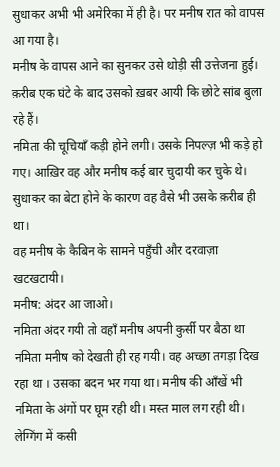सुधाकर अभी भी अमेरिका में ही है। पर मनीष रात को वापस आ गया है।
मनीष के वापस आने का सुनकर उसे थोड़ी सी उत्तेजना हुई।
क़रीब एक घंटे के बाद उसको ख़बर आयी कि छोटे सांब बुला रहे हैं।
नमिता की चूचियाँ कड़ी होने लगी। उसके निपल्ज़ भी कड़े हो गए। आख़िर वह और मनीष कई बार चुदायी कर चुके थे। सुधाकर का बेटा होने के कारण वह वैसे भी उसके क़रीब ही था।
वह मनीष के कैबिन के सामने पहुँची और दरवाज़ा खटखटायी।
मनीष: अंदर आ जाओ।
नमिता अंदर गयी तो वहाँ मनीष अपनी कुर्सी पर बैठा था नमिता मनीष को देखती ही रह गयी। वह अच्छा तगड़ा दिख रहा था । उसका बदन भर गया था। मनीष की आँखें भी नमिता के अंगों पर घूम रही थी। मस्त माल लग रही थी। लेग्गिंग में कसी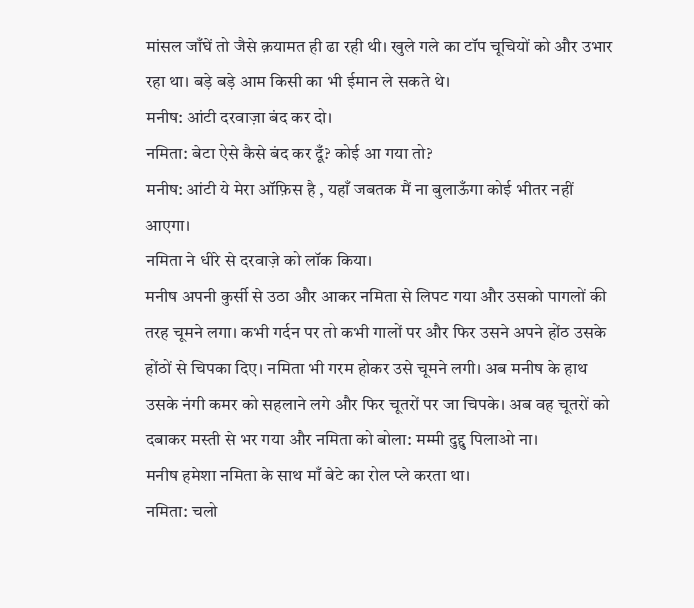मांसल जाँघें तो जैसे क़यामत ही ढा रही थी। खुले गले का टॉप चूचियों को और उभार रहा था। बड़े बड़े आम किसी का भी ईमान ले सकते थे।
मनीष: आंटी दरवाज़ा बंद कर दो।
नमिता: बेटा ऐसे कैसे बंद कर दूँ? कोई आ गया तो?
मनीष: आंटी ये मेरा ऑफ़िस है , यहाँ जबतक मैं ना बुलाऊँगा कोई भीतर नहीं आएगा।
नमिता ने धीरे से दरवाज़े को लॉक किया।
मनीष अपनी कुर्सी से उठा और आकर नमिता से लिपट गया और उसको पागलों की तरह चूमने लगा। कभी गर्दन पर तो कभी गालों पर और फिर उसने अपने होंठ उसके होंठों से चिपका दिए। नमिता भी गरम होकर उसे चूमने लगी। अब मनीष के हाथ उसके नंगी कमर को सहलाने लगे और फिर चूतरों पर जा चिपके। अब वह चूतरों को दबाकर मस्ती से भर गया और नमिता को बोला: मम्मी दुद्दु पिलाओ ना।
मनीष हमेशा नमिता के साथ माँ बेटे का रोल प्ले करता था।
नमिता: चलो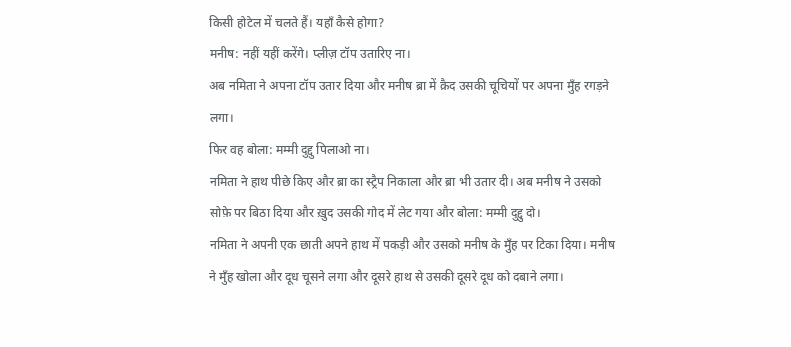किसी होटेल में चलते हैं। यहाँ कैसे होगा?
मनीष: नहीं यहीं करेंगे। प्लीज़ टॉप उतारिए ना।
अब नमिता ने अपना टॉप उतार दिया और मनीष ब्रा में क़ैद उसकी चूचियों पर अपना मुँह रगड़ने लगा।
फिर वह बोला: मम्मी दुद्दु पिलाओ ना।
नमिता ने हाथ पीछे किए और ब्रा का स्ट्रैप निकाला और ब्रा भी उतार दी। अब मनीष ने उसको सोफ़े पर बिठा दिया और ख़ुद उसकी गोद में लेट गया और बोला: मम्मी दुद्दु दो।
नमिता ने अपनी एक छाती अपने हाथ में पकड़ी और उसको मनीष के मुँह पर टिका दिया। मनीष ने मुँह खोला और दूध चूसने लगा और दूसरे हाथ से उसकी दूसरे दूध को दबाने लगा।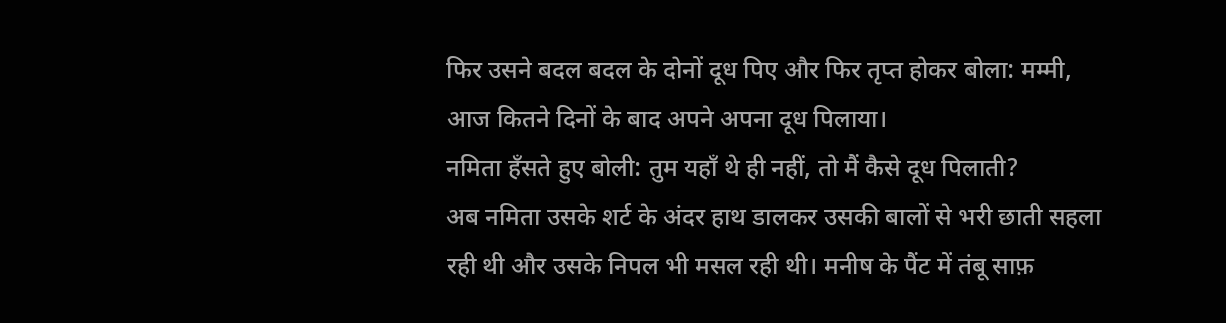फिर उसने बदल बदल के दोनों दूध पिए और फिर तृप्त होकर बोला: मम्मी, आज कितने दिनों के बाद अपने अपना दूध पिलाया।
नमिता हँसते हुए बोली: तुम यहाँ थे ही नहीं, तो मैं कैसे दूध पिलाती?
अब नमिता उसके शर्ट के अंदर हाथ डालकर उसकी बालों से भरी छाती सहला रही थी और उसके निपल भी मसल रही थी। मनीष के पैंट में तंबू साफ़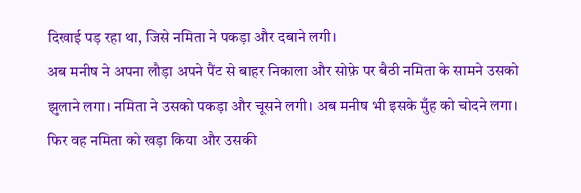दिखाई पड़ रहा था, जिसे नमिता ने पकड़ा और दबाने लगी।
अब मनीष ने अपना लौड़ा अपने पैंट से बाहर निकाला और सोफ़े पर बैठी नमिता के सामने उसको झुलाने लगा। नमिता ने उसको पकड़ा और चूसने लगी। अब मनीष भी इसके मुँह को चोदने लगा।
फिर वह नमिता को खड़ा किया और उसकी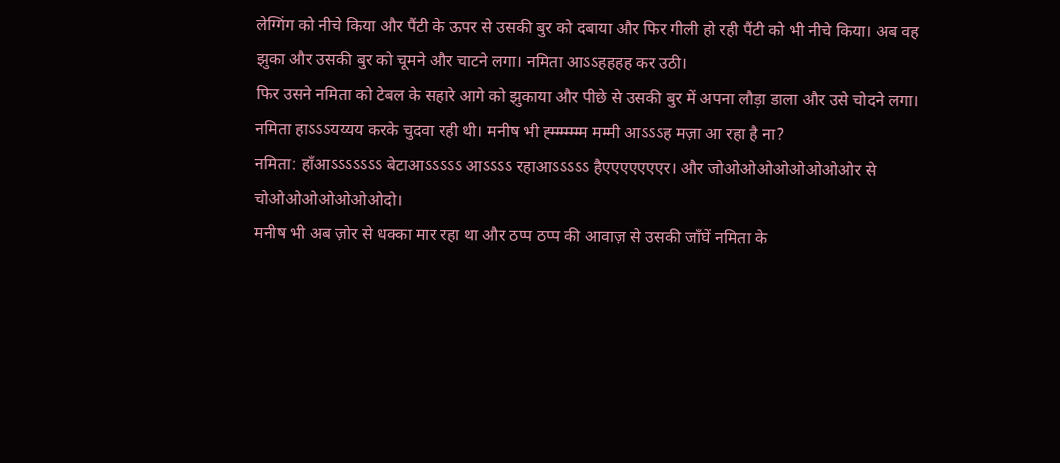लेग्गिंग को नीचे किया और पैंटी के ऊपर से उसकी बुर को दबाया और फिर गीली हो रही पैंटी को भी नीचे किया। अब वह झुका और उसकी बुर को चूमने और चाटने लगा। नमिता आऽऽहहहह कर उठी।
फिर उसने नमिता को टेबल के सहारे आगे को झुकाया और पीछे से उसकी बुर में अपना लौड़ा डाला और उसे चोदने लगा। नमिता हाऽऽऽयय्यय करके चुदवा रही थी। मनीष भी ह्म्म्म्म्म्म्म मम्मी आऽऽऽह मज़ा आ रहा है ना?
नमिता: हाँआऽऽऽऽऽऽऽ बेटाआऽऽऽऽऽ आऽऽऽऽ रहाआऽऽऽऽऽ हैएएएएएएएर। और जोओओओओओओओओर से चोओओओओओओओदो।
मनीष भी अब ज़ोर से धक्का मार रहा था और ठप्प ठप्प की आवाज़ से उसकी जाँघें नमिता के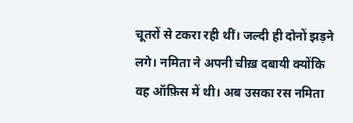चूतरों से टकरा रही थीं। जल्दी ही दोनों झड़ने लगे। नमिता ने अपनी चीख़ दबायी क्योंकि वह ऑफ़िस में थी। अब उसका रस नमिता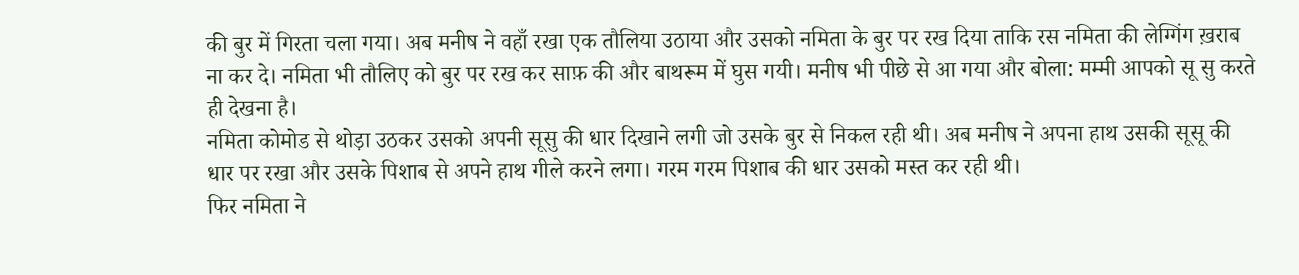की बुर में गिरता चला गया। अब मनीष ने वहाँ रखा एक तौलिया उठाया और उसको नमिता के बुर पर रख दिया ताकि रस नमिता की लेग्गिंग ख़राब ना कर दे। नमिता भी तौलिए को बुर पर रख कर साफ़ की और बाथरूम में घुस गयी। मनीष भी पीछे से आ गया और बोला: मम्मी आपको सू सु करते ही देखना है।
नमिता कोमोड से थोड़ा उठकर उसको अपनी सूसु की धार दिखाने लगी जो उसके बुर से निकल रही थी। अब मनीष ने अपना हाथ उसकी सूसू की धार पर रखा और उसके पिशाब से अपने हाथ गीले करने लगा। गरम गरम पिशाब की धार उसको मस्त कर रही थी।
फिर नमिता ने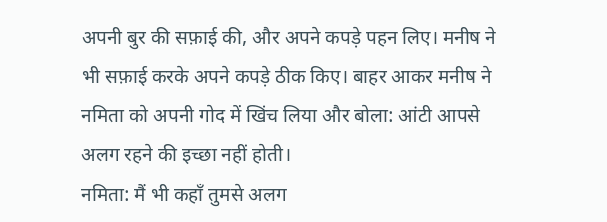अपनी बुर की सफ़ाई की, और अपने कपड़े पहन लिए। मनीष ने भी सफ़ाई करके अपने कपड़े ठीक किए। बाहर आकर मनीष ने नमिता को अपनी गोद में खिंच लिया और बोला: आंटी आपसे अलग रहने की इच्छा नहीं होती।
नमिता: मैं भी कहाँ तुमसे अलग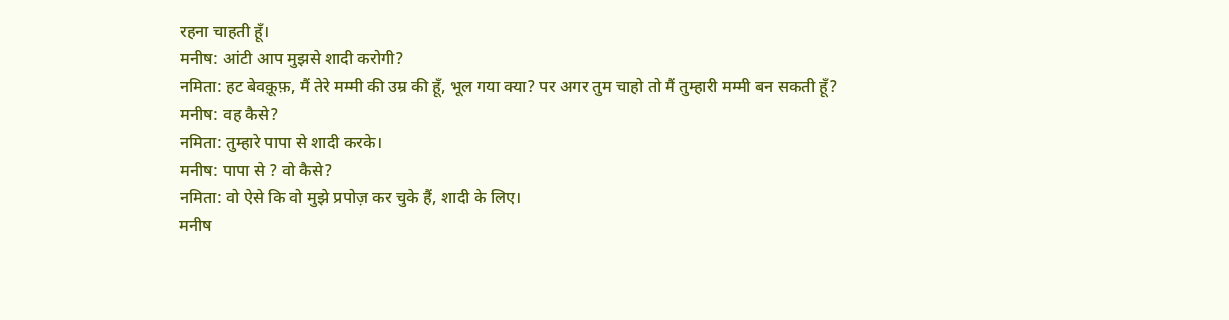रहना चाहती हूँ।
मनीष: आंटी आप मुझसे शादी करोगी?
नमिता: हट बेवक़ूफ़, मैं तेरे मम्मी की उम्र की हूँ, भूल गया क्या? पर अगर तुम चाहो तो मैं तुम्हारी मम्मी बन सकती हूँ?
मनीष: वह कैसे?
नमिता: तुम्हारे पापा से शादी करके।
मनीष: पापा से ? वो कैसे?
नमिता: वो ऐसे कि वो मुझे प्रपोज़ कर चुके हैं, शादी के लिए।
मनीष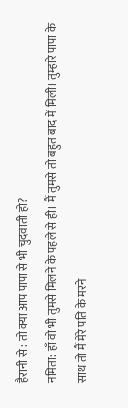हैरानी से : तो क्या आप पापा से भी चुदवाती हो?
नमिता: हाँ वो भी तुमसे मिलने के पहले से ही। मैं तुमसे तो बहुत बाद में मिली। तुम्हारे पापा के साथ तो मैं मेरे पति के मरने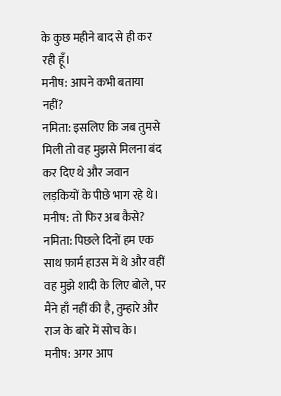के कुछ महीने बाद से ही कर रही हूँ।
मनीष: आपने कभी बताया नहीं?
नमिता: इसलिए कि जब तुमसे मिली तो वह मुझसे मिलना बंद कर दिए थे और जवान लड़कियों के पीछे भाग रहे थे।
मनीष: तो फिर अब कैसे?
नमिता: पिछले दिनों हम एक साथ फ़ार्म हाउस में थे और वहीं वह मुझे शादी के लिए बोले, पर मैंने हाँ नहीं की है, तुम्हारे और राज के बारे में सोच के।
मनीष: अगर आप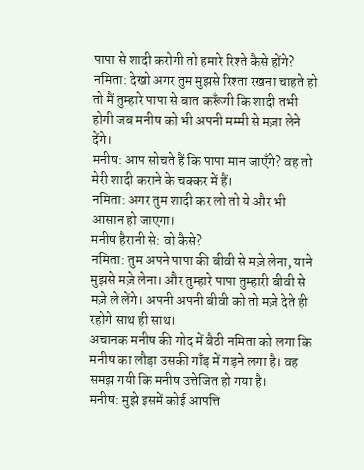पापा से शादी करोगी तो हमारे रिश्ते कैसे होंगे?
नमिता: देखो अगर तुम मुझसे रिश्ता रखना चाहते हो तो मैं तुम्हारे पापा से बात करूँगी कि शादी तभी होगी जब मनीष को भी अपनी मम्मी से मज़ा लेने देंगे।
मनीष: आप सोचते हैं कि पापा मान जाएँगे? वह तो मेरी शादी कराने के चक्कर में हैं।
नमिता: अगर तुम शादी कर लो तो ये और भी आसान हो जाएगा।
मनीष हैरानी से: वो कैसे?
नमिता: तुम अपने पापा की बीवी से मज़े लेना, याने मुझसे मज़े लेना। और तुम्हारे पापा तुम्हारी बीवी से मज़े ले लेंगे। अपनी अपनी बीवी को तो मज़े देते ही रहोगे साथ ही साथ।
अचानक मनीष की गोद में बैठी नमिता को लगा कि मनीष का लौड़ा उसकी गाँड़ में गड़ने लगा है। वह समझ गयी कि मनीष उत्तेजित हो गया है।
मनीष: मुझे इसमें कोई आपत्ति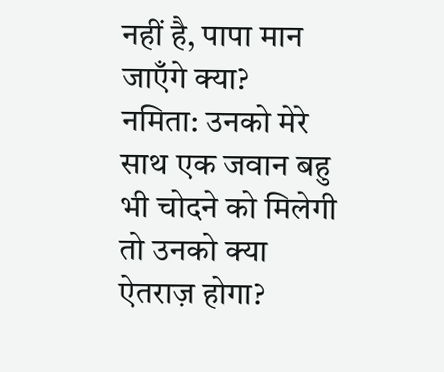नहीं है, पापा मान जाएँगे क्या?
नमिता: उनको मेरे साथ एक जवान बहु भी चोदने को मिलेगी तो उनको क्या ऐतराज़ होगा?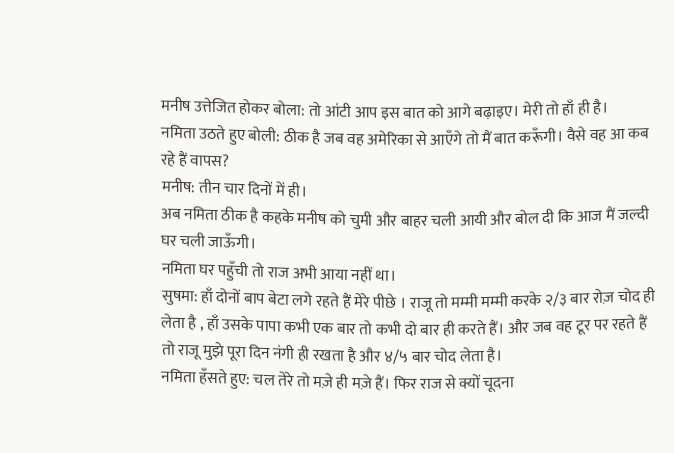मनीष उत्तेजित होकर बोला: तो आंटी आप इस बात को आगे बढ़ाइए। मेरी तो हाँ ही है।
नमिता उठते हुए बोली: ठीक है जब वह अमेरिका से आएँगे तो मैं बात करूँगी। वैसे वह आ कब रहे हैं वापस?
मनीष: तीन चार दिनों में ही।
अब नमिता ठीक है कहके मनीष को चुमी और बाहर चली आयी और बोल दी कि आज मैं जल्दी घर चली जाऊँगी।
नमिता घर पहुँची तो राज अभी आया नहीं था।
सुषमा: हाँ दोनों बाप बेटा लगे रहते हैं मेरे पीछे । राजू तो मम्मी मम्मी करके २/३ बार रोज़ चोद ही लेता है , हाँ उसके पापा कभी एक बार तो कभी दो बार ही करते हैं। और जब वह टूर पर रहते हैं तो राजू मुझे पूरा दिन नंगी ही रखता है और ४/५ बार चोद लेता है।
नमिता हँसते हुए: चल तेरे तो मज़े ही मज़े हैं। फिर राज से क्यों चूदना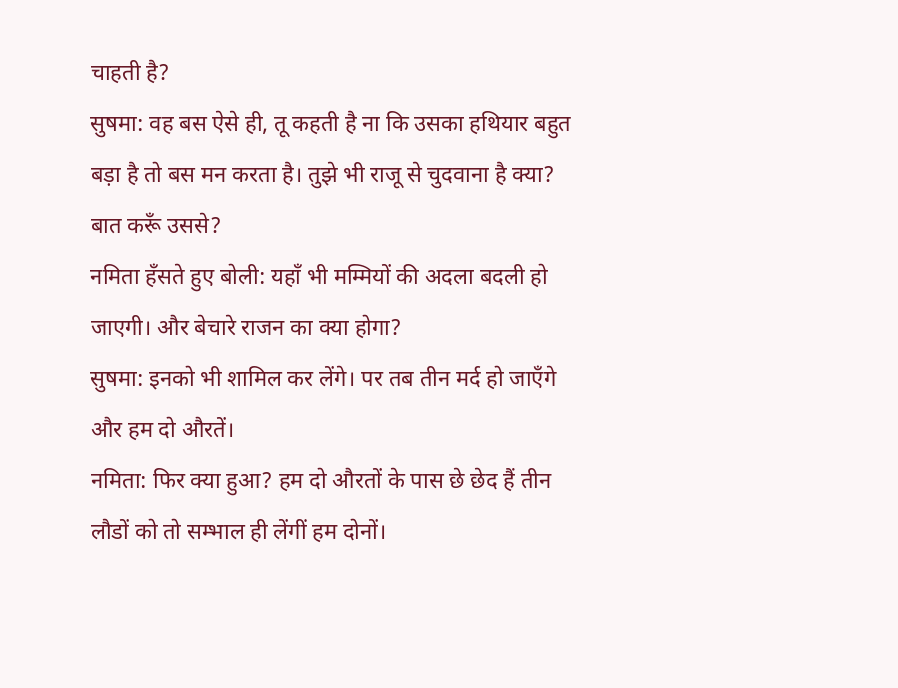चाहती है?
सुषमा: वह बस ऐसे ही, तू कहती है ना कि उसका हथियार बहुत बड़ा है तो बस मन करता है। तुझे भी राजू से चुदवाना है क्या? बात करूँ उससे?
नमिता हँसते हुए बोली: यहाँ भी मम्मियों की अदला बदली हो जाएगी। और बेचारे राजन का क्या होगा?
सुषमा: इनको भी शामिल कर लेंगे। पर तब तीन मर्द हो जाएँगे और हम दो औरतें।
नमिता: फिर क्या हुआ? हम दो औरतों के पास छे छेद हैं तीन लौडों को तो सम्भाल ही लेंगीं हम दोनों।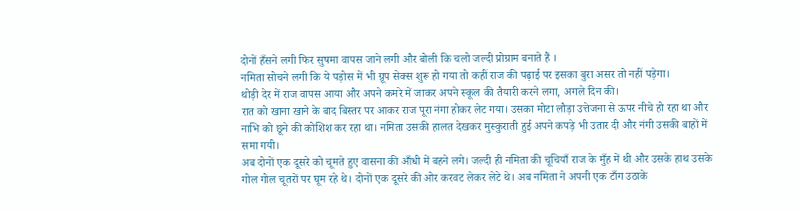दोनों हँसने लगी फिर सुषमा वापस जाने लगी और बोली कि चलो जल्दी प्रोग्राम बनाते हैं ।
नमिता सोचने लगी कि ये पड़ोस में भी ग्रूप सेक्स शुरू हो गया तो कहीं राज की पढ़ाई पर इसका बुरा असर तो नहीं पड़ेगा।
थोड़ी देर में राज वापस आया और अपने कमरे में जाकर अपने स्कूल की तैयारी करने लगा, अगले दिन की।
रात को खाना खाने के बाद बिस्तर पर आकर राज पूरा नंगा होकर लेट गया। उसका मोटा लौड़ा उत्तेजना से ऊपर नीचे हो रहा था और नाभि को छूने की कोशिश कर रहा था। नमिता उसकी हालत देखकर मुस्कुराती हुई अपने कपड़े भी उतार दी और नंगी उसकी बाहों में समा गयी।
अब दोनों एक दूसरे को चूमते हुए वासना की आँधी में बहने लगे। जल्दी ही नमिता की चूचियाँ राज के मुँह में थी और उसके हाथ उसके गोल गोल चूतरों पर घूम रहे थे। दोनों एक दूसरे की ओर करवट लेकर लेटे थे। अब नमिता ने अपनी एक टाँग उठाके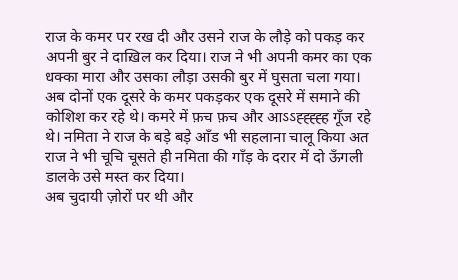राज के कमर पर रख दी और उसने राज के लौड़े को पकड़ कर अपनी बुर ने दाख़िल कर दिया। राज ने भी अपनी कमर का एक धक्का मारा और उसका लौड़ा उसकी बुर में घुसता चला गया। अब दोनों एक दूसरे के कमर पकड़कर एक दूसरे में समाने की कोशिश कर रहे थे। कमरे में फ़च फ़च और आऽऽह्ह्ह्ह्ह गूँज रहे थे। नमिता ने राज के बड़े बड़े आँड भी सहलाना चालू किया अत राज ने भी चूचि चूसते ही नमिता की गाँड़ के दरार में दो ऊँगली डालके उसे मस्त कर दिया।
अब चुदायी ज़ोरों पर थी और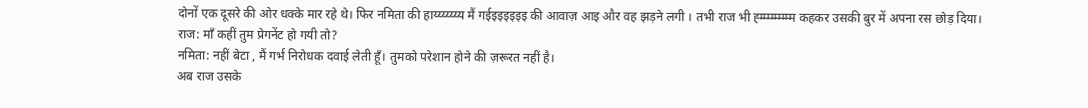दोनों एक दूसरे की ओर धक्के मार रहे थे। फिर नमिता की हाय्य्य्य्य्य्य मैं गईइइइइइइ की आवाज़ आइ और वह झड़ने लगी । तभी राज भी ह्म्म्म्म्म्म्म्म्म कहकर उसकी बुर में अपना रस छोड़ दिया।
राज: माँ कहीं तुम प्रेगनेंट हो गयी तो?
नमिता: नहीं बेटा , मैं गर्भ निरोधक दवाई लेती हूँ। तुमको परेशान होने की ज़रूरत नहीं है।
अब राज उसके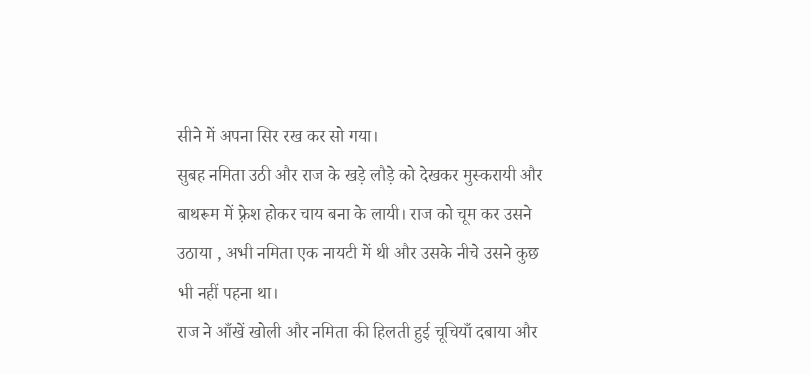सीने में अपना सिर रख कर सो गया।
सुबह नमिता उठी और राज के खड़े लौड़े को देखकर मुस्करायी और बाथरूम में फ़्रेश होकर चाय बना के लायी। राज को चूम कर उसने उठाया , अभी नमिता एक नायटी में थी और उसके नीचे उसने कुछ भी नहीं पहना था।
राज ने आँखें खोली और नमिता की हिलती हुई चूचियाँ दबाया और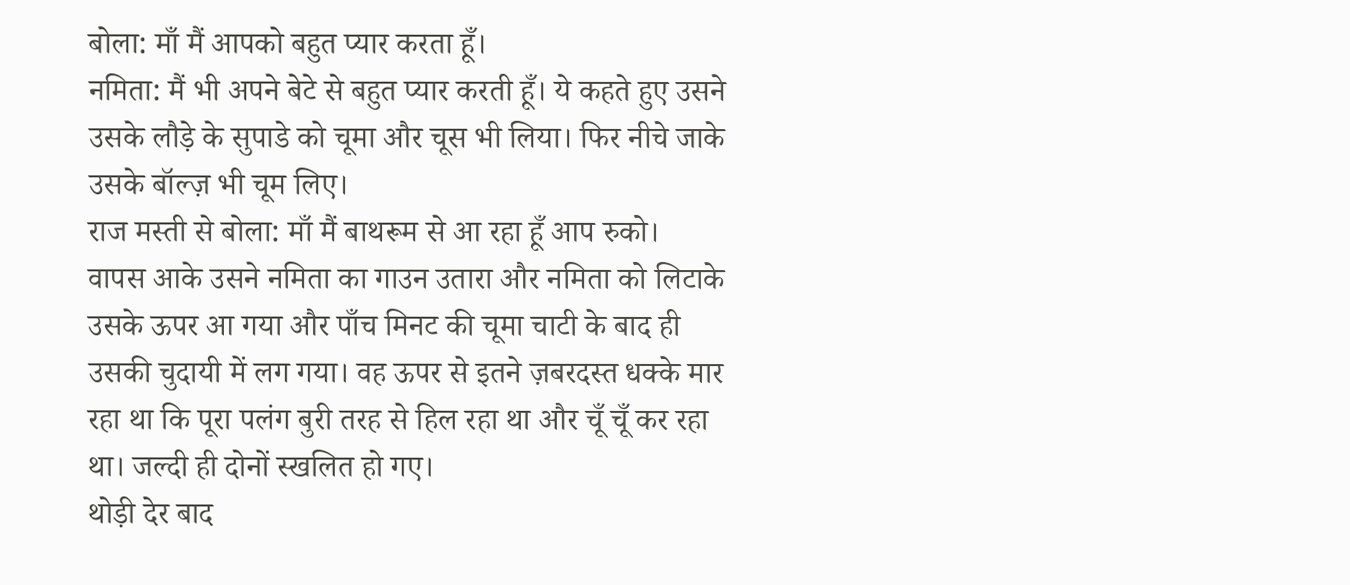बोला: माँ मैं आपको बहुत प्यार करता हूँ।
नमिता: मैं भी अपने बेटे से बहुत प्यार करती हूँ। ये कहते हुए उसने उसके लौड़े के सुपाडे को चूमा और चूस भी लिया। फिर नीचे जाके उसके बॉल्ज़ भी चूम लिए।
राज मस्ती से बोला: माँ मैं बाथरूम से आ रहा हूँ आप रुको।
वापस आके उसने नमिता का गाउन उतारा और नमिता को लिटाके उसके ऊपर आ गया और पाँच मिनट की चूमा चाटी के बाद ही उसकी चुदायी में लग गया। वह ऊपर से इतने ज़बरदस्त धक्के मार रहा था कि पूरा पलंग बुरी तरह से हिल रहा था और चूँ चूँ कर रहा था। जल्दी ही दोनों स्खलित हो गए।
थोड़ी देर बाद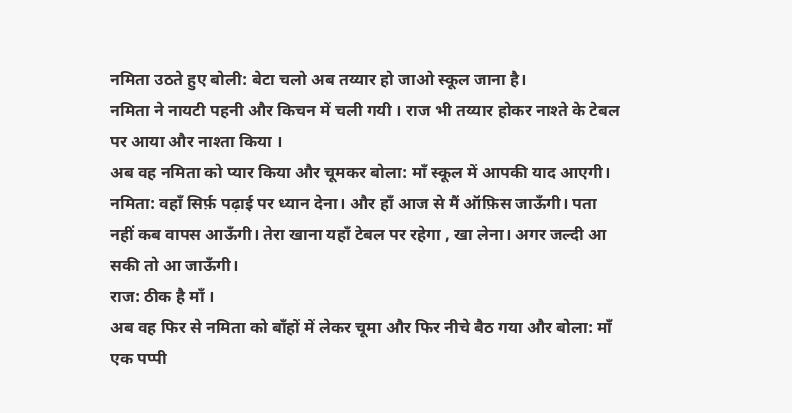नमिता उठते हुए बोली: बेटा चलो अब तय्यार हो जाओ स्कूल जाना है।
नमिता ने नायटी पहनी और किचन में चली गयी । राज भी तय्यार होकर नाश्ते के टेबल पर आया और नाश्ता किया ।
अब वह नमिता को प्यार किया और चूमकर बोला: माँ स्कूल में आपकी याद आएगी।
नमिता: वहाँ सिर्फ़ पढ़ाई पर ध्यान देना। और हाँ आज से मैं ऑफ़िस जाऊँगी। पता नहीं कब वापस आऊँगी। तेरा खाना यहाँ टेबल पर रहेगा , खा लेना। अगर जल्दी आ सकी तो आ जाऊँगी।
राज: ठीक है माँ ।
अब वह फिर से नमिता को बाँहों में लेकर चूमा और फिर नीचे बैठ गया और बोला: माँ एक पप्पी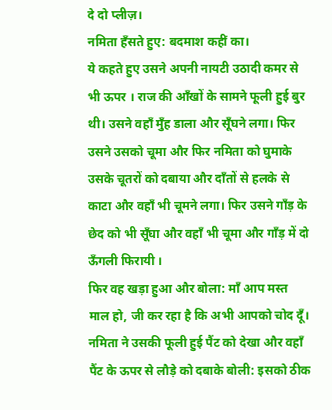दे दो प्लीज़।
नमिता हँसते हुए: बदमाश कहीं का।
ये कहते हुए उसने अपनी नायटी उठादी कमर से भी ऊपर । राज की आँखों के सामने फूली हुई बुर थी। उसने वहाँ मुँह डाला और सूँघने लगा। फिर उसने उसको चूमा और फिर नमिता को घुमाके उसके चूतरों को दबाया और दाँतों से हलके से काटा और वहाँ भी चूमने लगा। फिर उसने गाँड़ के छेद को भी सूँघा और वहाँ भी चूमा और गाँड़ में दो ऊँगली फिरायी ।
फिर वह खड़ा हुआ और बोला: माँ आप मस्त माल हो, जी कर रहा है कि अभी आपको चोद दूँ।
नमिता ने उसकी फूली हुई पैंट को देखा और वहाँ पैंट के ऊपर से लौड़े को दबाके बोली: इसको ठीक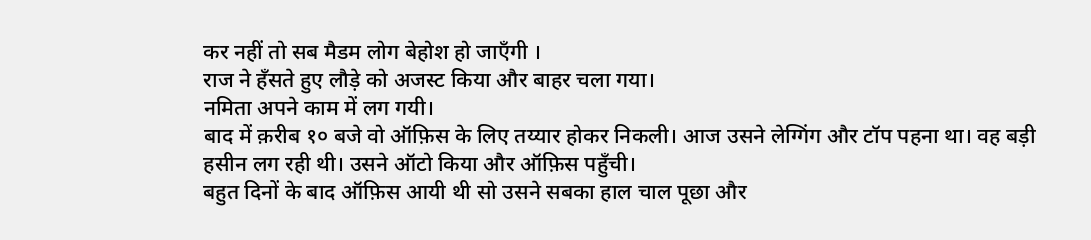कर नहीं तो सब मैडम लोग बेहोश हो जाएँगी ।
राज ने हँसते हुए लौड़े को अजस्ट किया और बाहर चला गया।
नमिता अपने काम में लग गयी।
बाद में क़रीब १० बजे वो ऑफ़िस के लिए तय्यार होकर निकली। आज उसने लेग्गिंग और टॉप पहना था। वह बड़ी हसीन लग रही थी। उसने ऑटो किया और ऑफ़िस पहुँची।
बहुत दिनों के बाद ऑफ़िस आयी थी सो उसने सबका हाल चाल पूछा और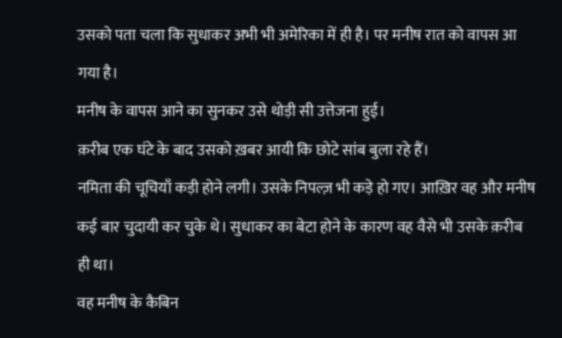उसको पता चला कि सुधाकर अभी भी अमेरिका में ही है। पर मनीष रात को वापस आ गया है।
मनीष के वापस आने का सुनकर उसे थोड़ी सी उत्तेजना हुई।
क़रीब एक घंटे के बाद उसको ख़बर आयी कि छोटे सांब बुला रहे हैं।
नमिता की चूचियाँ कड़ी होने लगी। उसके निपल्ज़ भी कड़े हो गए। आख़िर वह और मनीष कई बार चुदायी कर चुके थे। सुधाकर का बेटा होने के कारण वह वैसे भी उसके क़रीब ही था।
वह मनीष के कैबिन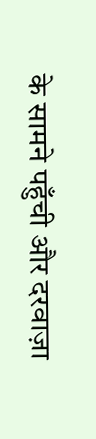के सामने पहुँची और दरवाज़ा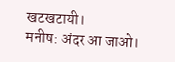खटखटायी।
मनीष: अंदर आ जाओ।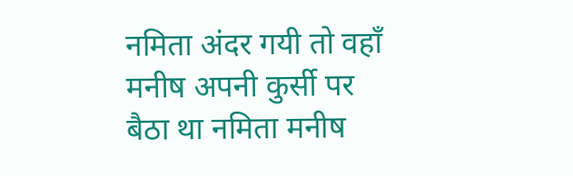नमिता अंदर गयी तो वहाँ मनीष अपनी कुर्सी पर बैठा था नमिता मनीष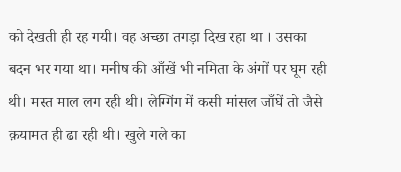को देखती ही रह गयी। वह अच्छा तगड़ा दिख रहा था । उसका बदन भर गया था। मनीष की आँखें भी नमिता के अंगों पर घूम रही थी। मस्त माल लग रही थी। लेग्गिंग में कसी मांसल जाँघें तो जैसे क़यामत ही ढा रही थी। खुले गले का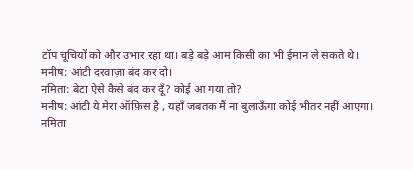टॉप चूचियों को और उभार रहा था। बड़े बड़े आम किसी का भी ईमान ले सकते थे।
मनीष: आंटी दरवाज़ा बंद कर दो।
नमिता: बेटा ऐसे कैसे बंद कर दूँ? कोई आ गया तो?
मनीष: आंटी ये मेरा ऑफ़िस है , यहाँ जबतक मैं ना बुलाऊँगा कोई भीतर नहीं आएगा।
नमिता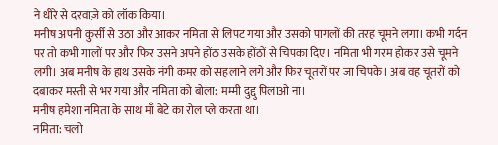ने धीरे से दरवाज़े को लॉक किया।
मनीष अपनी कुर्सी से उठा और आकर नमिता से लिपट गया और उसको पागलों की तरह चूमने लगा। कभी गर्दन पर तो कभी गालों पर और फिर उसने अपने होंठ उसके होंठों से चिपका दिए। नमिता भी गरम होकर उसे चूमने लगी। अब मनीष के हाथ उसके नंगी कमर को सहलाने लगे और फिर चूतरों पर जा चिपके। अब वह चूतरों को दबाकर मस्ती से भर गया और नमिता को बोला: मम्मी दुद्दु पिलाओ ना।
मनीष हमेशा नमिता के साथ माँ बेटे का रोल प्ले करता था।
नमिता: चलो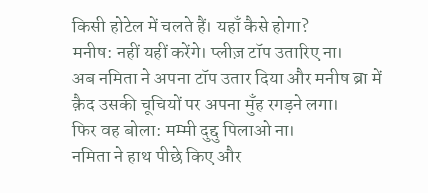किसी होटेल में चलते हैं। यहाँ कैसे होगा?
मनीष: नहीं यहीं करेंगे। प्लीज़ टॉप उतारिए ना।
अब नमिता ने अपना टॉप उतार दिया और मनीष ब्रा में क़ैद उसकी चूचियों पर अपना मुँह रगड़ने लगा।
फिर वह बोला: मम्मी दुद्दु पिलाओ ना।
नमिता ने हाथ पीछे किए और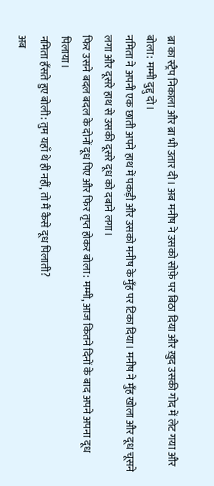ब्रा का स्ट्रैप निकाला और ब्रा भी उतार दी। अब मनीष ने उसको सोफ़े पर बिठा दिया और ख़ुद उसकी गोद में लेट गया और बोला: मम्मी दुद्दु दो।
नमिता ने अपनी एक छाती अपने हाथ में पकड़ी और उसको मनीष के मुँह पर टिका दिया। मनीष ने मुँह खोला और दूध चूसने लगा और दूसरे हाथ से उसकी दूसरे दूध को दबाने लगा।
फिर उसने बदल बदल के दोनों दूध पिए और फिर तृप्त होकर बोला: मम्मी, आज कितने दिनों के बाद अपने अपना दूध पिलाया।
नमिता हँसते हुए बोली: तुम यहाँ थे ही नहीं, तो मैं कैसे दूध पिलाती?
अब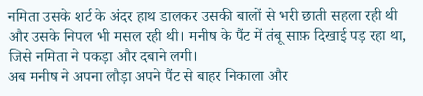नमिता उसके शर्ट के अंदर हाथ डालकर उसकी बालों से भरी छाती सहला रही थी और उसके निपल भी मसल रही थी। मनीष के पैंट में तंबू साफ़ दिखाई पड़ रहा था, जिसे नमिता ने पकड़ा और दबाने लगी।
अब मनीष ने अपना लौड़ा अपने पैंट से बाहर निकाला और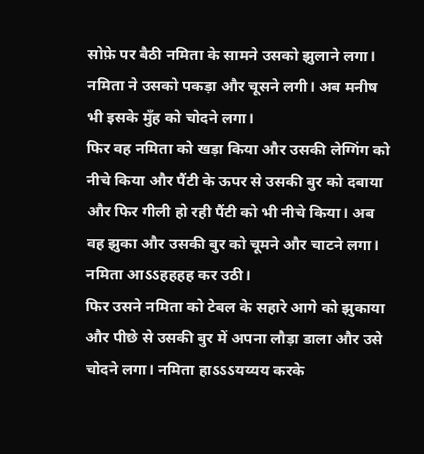सोफ़े पर बैठी नमिता के सामने उसको झुलाने लगा। नमिता ने उसको पकड़ा और चूसने लगी। अब मनीष भी इसके मुँह को चोदने लगा।
फिर वह नमिता को खड़ा किया और उसकी लेग्गिंग को नीचे किया और पैंटी के ऊपर से उसकी बुर को दबाया और फिर गीली हो रही पैंटी को भी नीचे किया। अब वह झुका और उसकी बुर को चूमने और चाटने लगा। नमिता आऽऽहहहह कर उठी।
फिर उसने नमिता को टेबल के सहारे आगे को झुकाया और पीछे से उसकी बुर में अपना लौड़ा डाला और उसे चोदने लगा। नमिता हाऽऽऽयय्यय करके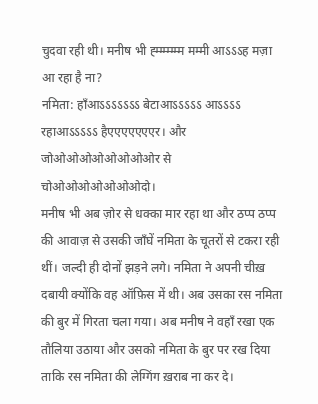चुदवा रही थी। मनीष भी ह्म्म्म्म्म्म्म मम्मी आऽऽऽह मज़ा आ रहा है ना?
नमिता: हाँआऽऽऽऽऽऽऽ बेटाआऽऽऽऽऽ आऽऽऽऽ रहाआऽऽऽऽऽ हैएएएएएएएर। और जोओओओओओओओओर से चोओओओओओओओदो।
मनीष भी अब ज़ोर से धक्का मार रहा था और ठप्प ठप्प की आवाज़ से उसकी जाँघें नमिता के चूतरों से टकरा रही थीं। जल्दी ही दोनों झड़ने लगे। नमिता ने अपनी चीख़ दबायी क्योंकि वह ऑफ़िस में थी। अब उसका रस नमिता की बुर में गिरता चला गया। अब मनीष ने वहाँ रखा एक तौलिया उठाया और उसको नमिता के बुर पर रख दिया ताकि रस नमिता की लेग्गिंग ख़राब ना कर दे।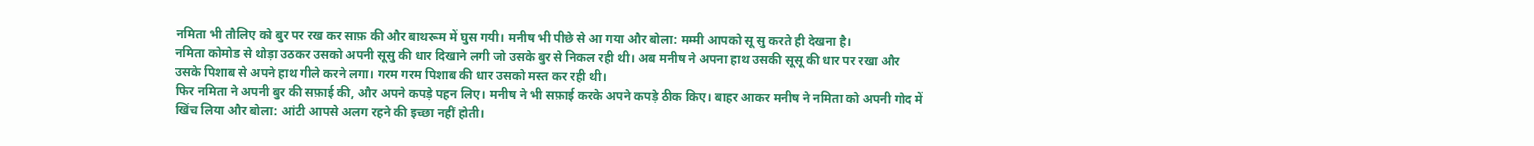नमिता भी तौलिए को बुर पर रख कर साफ़ की और बाथरूम में घुस गयी। मनीष भी पीछे से आ गया और बोला: मम्मी आपको सू सु करते ही देखना है।
नमिता कोमोड से थोड़ा उठकर उसको अपनी सूसु की धार दिखाने लगी जो उसके बुर से निकल रही थी। अब मनीष ने अपना हाथ उसकी सूसू की धार पर रखा और उसके पिशाब से अपने हाथ गीले करने लगा। गरम गरम पिशाब की धार उसको मस्त कर रही थी।
फिर नमिता ने अपनी बुर की सफ़ाई की, और अपने कपड़े पहन लिए। मनीष ने भी सफ़ाई करके अपने कपड़े ठीक किए। बाहर आकर मनीष ने नमिता को अपनी गोद में खिंच लिया और बोला: आंटी आपसे अलग रहने की इच्छा नहीं होती।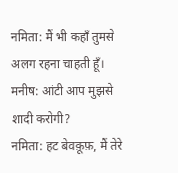नमिता: मैं भी कहाँ तुमसे अलग रहना चाहती हूँ।
मनीष: आंटी आप मुझसे शादी करोगी?
नमिता: हट बेवक़ूफ़, मैं तेरे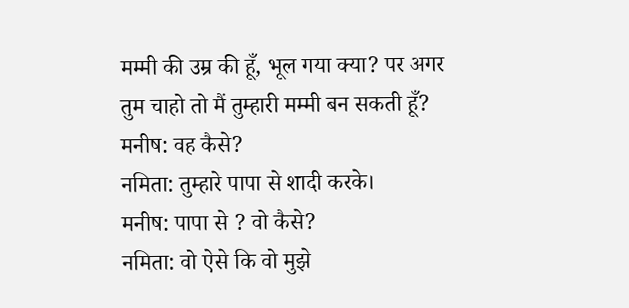मम्मी की उम्र की हूँ, भूल गया क्या? पर अगर तुम चाहो तो मैं तुम्हारी मम्मी बन सकती हूँ?
मनीष: वह कैसे?
नमिता: तुम्हारे पापा से शादी करके।
मनीष: पापा से ? वो कैसे?
नमिता: वो ऐसे कि वो मुझे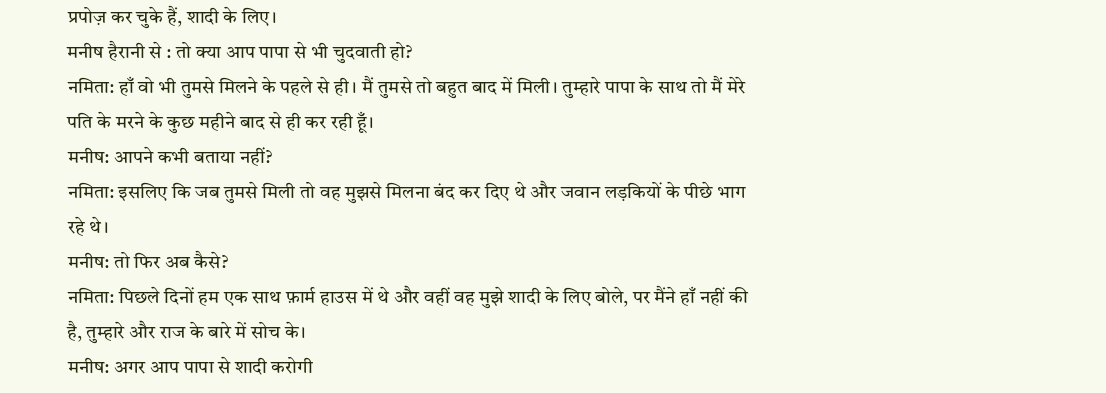प्रपोज़ कर चुके हैं, शादी के लिए।
मनीष हैरानी से : तो क्या आप पापा से भी चुदवाती हो?
नमिता: हाँ वो भी तुमसे मिलने के पहले से ही। मैं तुमसे तो बहुत बाद में मिली। तुम्हारे पापा के साथ तो मैं मेरे पति के मरने के कुछ महीने बाद से ही कर रही हूँ।
मनीष: आपने कभी बताया नहीं?
नमिता: इसलिए कि जब तुमसे मिली तो वह मुझसे मिलना बंद कर दिए थे और जवान लड़कियों के पीछे भाग रहे थे।
मनीष: तो फिर अब कैसे?
नमिता: पिछले दिनों हम एक साथ फ़ार्म हाउस में थे और वहीं वह मुझे शादी के लिए बोले, पर मैंने हाँ नहीं की है, तुम्हारे और राज के बारे में सोच के।
मनीष: अगर आप पापा से शादी करोगी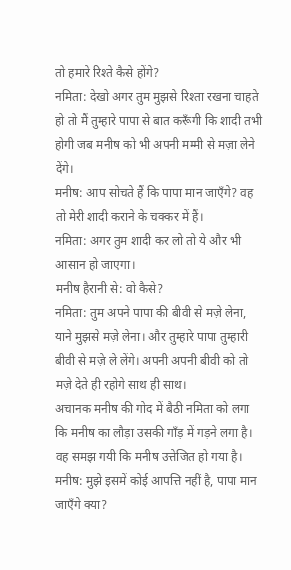तो हमारे रिश्ते कैसे होंगे?
नमिता: देखो अगर तुम मुझसे रिश्ता रखना चाहते हो तो मैं तुम्हारे पापा से बात करूँगी कि शादी तभी होगी जब मनीष को भी अपनी मम्मी से मज़ा लेने देंगे।
मनीष: आप सोचते हैं कि पापा मान जाएँगे? वह तो मेरी शादी कराने के चक्कर में हैं।
नमिता: अगर तुम शादी कर लो तो ये और भी आसान हो जाएगा।
मनीष हैरानी से: वो कैसे?
नमिता: तुम अपने पापा की बीवी से मज़े लेना, याने मुझसे मज़े लेना। और तुम्हारे पापा तुम्हारी बीवी से मज़े ले लेंगे। अपनी अपनी बीवी को तो मज़े देते ही रहोगे साथ ही साथ।
अचानक मनीष की गोद में बैठी नमिता को लगा कि मनीष का लौड़ा उसकी गाँड़ में गड़ने लगा है। वह समझ गयी कि मनीष उत्तेजित हो गया है।
मनीष: मुझे इसमें कोई आपत्ति नहीं है, पापा मान जाएँगे क्या?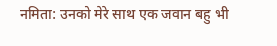नमिता: उनको मेरे साथ एक जवान बहु भी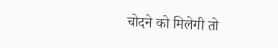चोदने को मिलेगी तो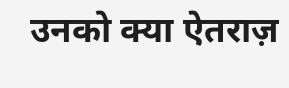उनको क्या ऐतराज़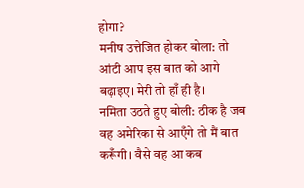होगा?
मनीष उत्तेजित होकर बोला: तो आंटी आप इस बात को आगे बढ़ाइए। मेरी तो हाँ ही है।
नमिता उठते हुए बोली: ठीक है जब वह अमेरिका से आएँगे तो मैं बात करूँगी। वैसे वह आ कब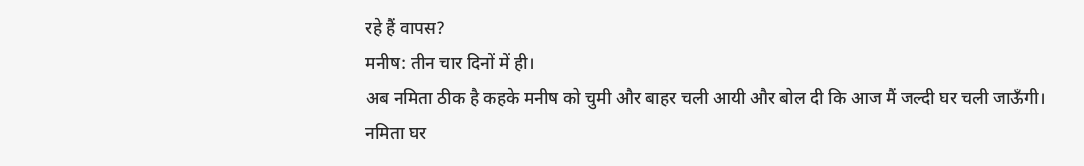रहे हैं वापस?
मनीष: तीन चार दिनों में ही।
अब नमिता ठीक है कहके मनीष को चुमी और बाहर चली आयी और बोल दी कि आज मैं जल्दी घर चली जाऊँगी।
नमिता घर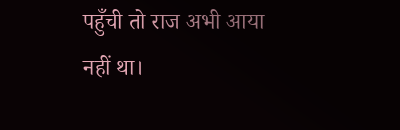पहुँची तो राज अभी आया नहीं था।